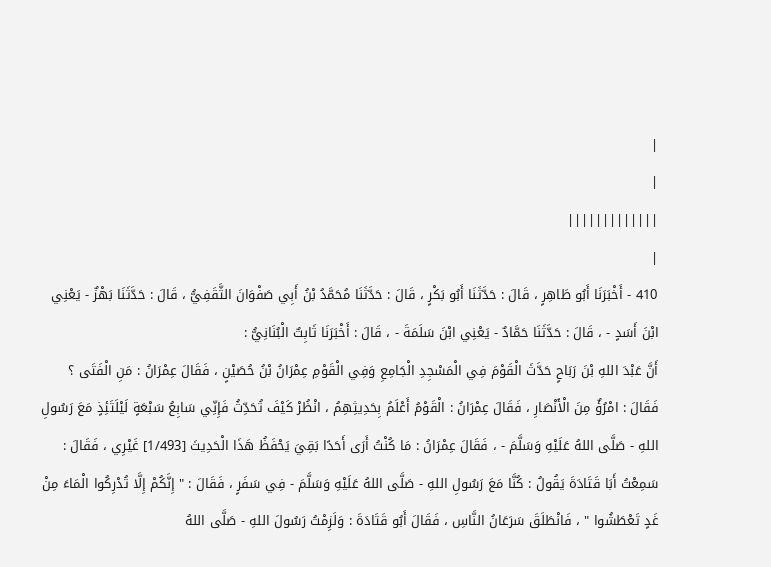|
|
|||||||||||||
|
410 - أَخْبَرَنَا أَبُو طَاهِرٍ ، قَالَ : حَدَّثَنَا أَبُو بَكْرٍ ، قَالَ : حَدَّثَنَا مُحَمَّدُ بْنُ أَبِي صَفْوَانَ الثَّقَفِيُّ ، قَالَ : حَدَّثَنَا بَهْزٌ - يَعْنِي ابْنَ أَسَدٍ - ، قَالَ : حَدَّثَنَا حَمَّادٌ - يَعْنِي ابْنَ سَلَمَةَ - ، قَالَ : أَخْبَرَنَا ثَابِتٌ الْبُنَانِيُّ :
أَنَّ عَبْدَ اللهِ بْنَ رَبَاحٍ حَدَّثَ الْقَوْمَ فِي الْمَسْجِدِ الْجَامِعِ وَفِي الْقَوْمِ عِمْرَانُ بْنُ حُصَيْنٍ ، فَقَالَ عِمْرَانُ : مَنِ الْفَتَى ؟ فَقَالَ : امْرُؤٌ مِنَ الْأَنْصَارِ ، فَقَالَ عِمْرَانُ : الْقَوْمُ أَعْلَمُ بِحَدِيثِهِمُ ، انْظُرْ كَيْفَ تُحَدِّثُ فَإِنِّي سَابِعُ سَبْعَةٍ لَيْلَتَئِذٍ مَعَ رَسُولِ اللهِ - صَلَّى اللهُ عَلَيْهِ وَسَلَّمَ - ، فَقَالَ عِمْرَانُ : مَا كُنْتُ أَرَى أَحَدًا بَقِيَ يَحْفَظُ هَذَا الْحَدِيثَ [1/493] غَيْرِي ، فَقَالَ : سَمِعْتُ أَبَا قَتَادَةَ يَقُولُ : كُنَّا مَعَ رَسُولِ اللهِ - صَلَّى اللهُ عَلَيْهِ وَسَلَّمَ - فِي سَفَرٍ ، فَقَالَ : " إِنَّكُمْ إِلَّا تُدْرِكُوا الْمَاءَ مِنْ غَدٍ تَعْطَشُوا " ، فَانْطَلَقَ سَرَعَانُ النَّاسِ ، فَقَالَ أَبُو قَتَادَةَ : وَلَزِمْتُ رَسُولَ اللهِ - صَلَّى اللهُ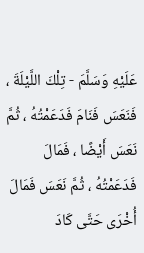عَلَيْهِ وَسَلَّمَ - تِلْكَ اللَّيْلَةَ ، فَنَعَسَ فَنَامَ فَدَعَمْتُهُ ، ثُمَّ نَعَسَ أَيْضًا ، فَمَالَ فَدَعَمْتُهُ ، ثُمَّ نَعَسَ فَمَالَ أُخْرَى حَتَّى كَادَ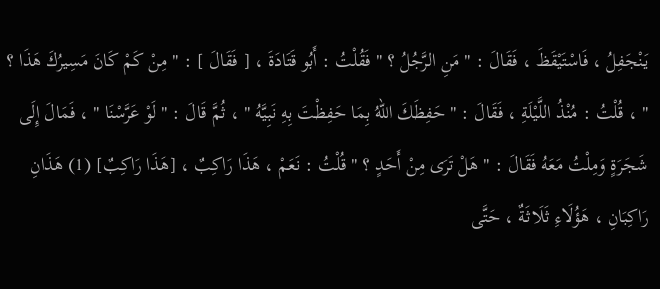يَنْجَفِلُ ، فَاسْتَيْقَظَ ، فَقَالَ : " مَنِ الرَّجُلُ ؟ " فَقُلْتُ : أَبُو قَتَادَةَ ، [ فَقَالَ ] : " مِنْ كَمْ كَانَ مَسِيرُكَ هَذَا ؟ " ، قُلْتُ : مُنْذُ اللَّيْلَةِ ، فَقَالَ : " حَفِظَكَ اللهُ بِمَا حَفِظْتَ بِهِ نَبِيَّهُ " ، ثُمَّ قَالَ : " لَوْ عَرَّسْنَا " ، فَمَالَ إِلَى شَجَرَةٍ وَمِلْتُ مَعَهُ فَقَالَ : " هَلْ تَرَى مِنْ أَحَدٍ ؟ " قُلْتُ : نَعَمْ ، هَذَا رَاكِبٌ ، [هَذَا رَاكِبٌ] (1) هَذَانِ رَاكِبَانِ ، هَؤُلَاءِ ثَلَاثَةٌ ، حَتَّى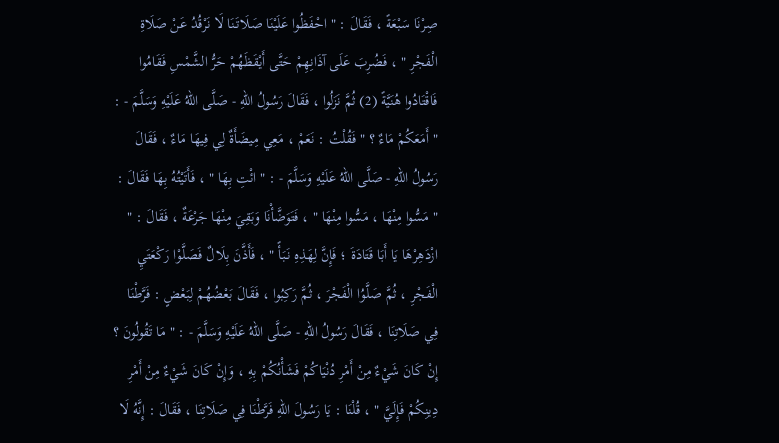صِرْنَا سَبْعَةً ، فَقَالَ : " احْفَظُوا عَلَيْنَا صَلَاتَنَا لَا نَرْقُدُ عَنْ صَلَاةِ الْفَجْرِ " ، فَضُرِبَ عَلَى آذَانِهِمْ حَتَّى أَيْقَظَهُمْ حَرُّ الشَّمْسِ فَقَامُوا فَاقْتَادُوا هُنَيَّةً (2) ثُمَّ نَزَلُوا ، فَقَالَ رَسُولُ اللهِ - صَلَّى اللهُ عَلَيْهِ وَسَلَّمَ - : " أَمَعَكُمْ مَاءٌ ؟ " فَقُلْتُ : نَعَمْ ، مَعِي مِيضَأَةٌ لِي فِيهَا مَاءٌ ، فَقَالَ رَسُولُ اللهِ - صَلَّى اللهُ عَلَيْهِ وَسَلَّمَ - : " ائْتِ بِهَا " ، فَأَتَيْتُهُ بِهَا فَقَالَ : " مَسُّوا مِنْهَا ، مَسُّوا مِنْهَا " ، فَتَوَضَّأْنَا وَبَقِيَ مِنْهَا جَرْعَةٌ ، فَقَالَ : " ازْدَهِرْهَا يَا أَبَا قَتَادَةَ ؛ فَإِنَّ لِهَذِهِ نَبَأً " ، فَأَذَّنَ بِلَالٌ فَصَلَّوْا رَكْعَتَيِ الْفَجْرِ ، ثُمَّ صَلَّوُا الْفَجْرَ ، ثُمَّ رَكِبُوا ، فَقَالَ بَعْضُهُمْ لِبَعْضٍ : فَرَّطْنَا فِي صَلَاتِنَا ، فَقَالَ رَسُولُ اللهِ - صَلَّى اللهُ عَلَيْهِ وَسَلَّمَ - : " مَا تَقُولُونَ ؟ إِنْ كَانَ شَيْءٌ مِنْ أَمْرِ دُنْيَاكُمْ فَشَأْنُكُمْ بِهِ ، وَإِنْ كَانَ شَيْءٌ مِنْ أَمْرِ دِينِكُمْ فَإِلَيَّ " ، قُلْنَا : يَا رَسُولَ اللهِ فَرَّطْنَا فِي صَلَاتِنَا ، فَقَالَ : إِنَّهُ لَا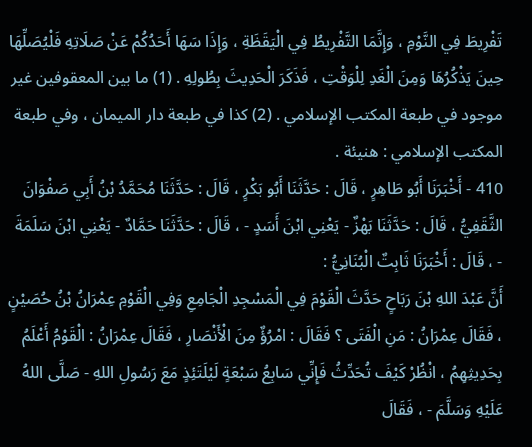تَفْرِيطَ فِي النَّوْمِ ، وَإِنَّمَا التَّفْرِيطُ فِي الْيَقَظَةِ ، وَإِذَا سَهَا أَحَدُكُمْ عَنْ صَلَاتِهِ فَلْيُصَلِّهَا حِينَ يَذْكُرُهَا وَمِنَ الْغَدِ لِلْوَقْتِ ، فَذَكَرَ الْحَدِيثَ بِطُولِهِ . (1) ما بين المعقوفين غير موجود في طبعة المكتب الإسلامي . (2) كذا في طبعة دار الميمان ، وفي طبعة المكتب الإسلامي : هنيئة .
410 - أَخْبَرَنَا أَبُو طَاهِرٍ ، قَالَ : حَدَّثَنَا أَبُو بَكْرٍ ، قَالَ : حَدَّثَنَا مُحَمَّدُ بْنُ أَبِي صَفْوَانَ الثَّقَفِيُّ ، قَالَ : حَدَّثَنَا بَهْزٌ - يَعْنِي ابْنَ أَسَدٍ - ، قَالَ : حَدَّثَنَا حَمَّادٌ - يَعْنِي ابْنَ سَلَمَةَ - ، قَالَ : أَخْبَرَنَا ثَابِتٌ الْبُنَانِيُّ :
أَنَّ عَبْدَ اللهِ بْنَ رَبَاحٍ حَدَّثَ الْقَوْمَ فِي الْمَسْجِدِ الْجَامِعِ وَفِي الْقَوْمِ عِمْرَانُ بْنُ حُصَيْنٍ ، فَقَالَ عِمْرَانُ : مَنِ الْفَتَى ؟ فَقَالَ : امْرُؤٌ مِنَ الْأَنْصَارِ ، فَقَالَ عِمْرَانُ : الْقَوْمُ أَعْلَمُ بِحَدِيثِهِمُ ، انْظُرْ كَيْفَ تُحَدِّثُ فَإِنِّي سَابِعُ سَبْعَةٍ لَيْلَتَئِذٍ مَعَ رَسُولِ اللهِ - صَلَّى اللهُ عَلَيْهِ وَسَلَّمَ - ، فَقَالَ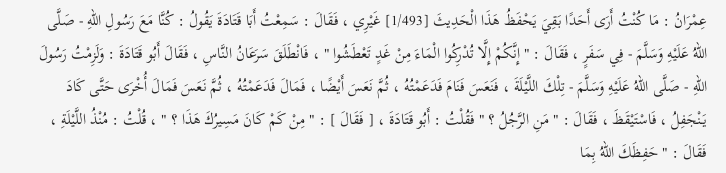عِمْرَانُ : مَا كُنْتُ أَرَى أَحَدًا بَقِيَ يَحْفَظُ هَذَا الْحَدِيثَ [1/493] غَيْرِي ، فَقَالَ : سَمِعْتُ أَبَا قَتَادَةَ يَقُولُ : كُنَّا مَعَ رَسُولِ اللهِ - صَلَّى اللهُ عَلَيْهِ وَسَلَّمَ - فِي سَفَرٍ ، فَقَالَ : " إِنَّكُمْ إِلَّا تُدْرِكُوا الْمَاءَ مِنْ غَدٍ تَعْطَشُوا " ، فَانْطَلَقَ سَرَعَانُ النَّاسِ ، فَقَالَ أَبُو قَتَادَةَ : وَلَزِمْتُ رَسُولَ اللهِ - صَلَّى اللهُ عَلَيْهِ وَسَلَّمَ - تِلْكَ اللَّيْلَةَ ، فَنَعَسَ فَنَامَ فَدَعَمْتُهُ ، ثُمَّ نَعَسَ أَيْضًا ، فَمَالَ فَدَعَمْتُهُ ، ثُمَّ نَعَسَ فَمَالَ أُخْرَى حَتَّى كَادَ يَنْجَفِلُ ، فَاسْتَيْقَظَ ، فَقَالَ : " مَنِ الرَّجُلُ ؟ " فَقُلْتُ : أَبُو قَتَادَةَ ، [ فَقَالَ ] : " مِنْ كَمْ كَانَ مَسِيرُكَ هَذَا ؟ " ، قُلْتُ : مُنْذُ اللَّيْلَةِ ، فَقَالَ : " حَفِظَكَ اللهُ بِمَا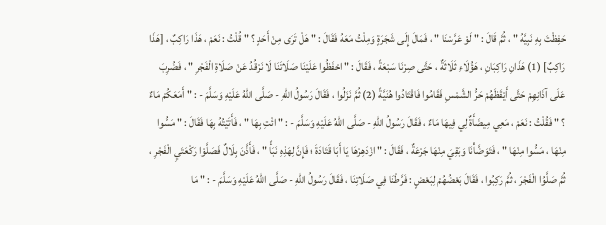حَفِظْتَ بِهِ نَبِيَّهُ " ، ثُمَّ قَالَ : " لَوْ عَرَّسْنَا " ، فَمَالَ إِلَى شَجَرَةٍ وَمِلْتُ مَعَهُ فَقَالَ : " هَلْ تَرَى مِنْ أَحَدٍ ؟ " قُلْتُ : نَعَمْ ، هَذَا رَاكِبٌ ، [هَذَا رَاكِبٌ] (1) هَذَانِ رَاكِبَانِ ، هَؤُلَاءِ ثَلَاثَةٌ ، حَتَّى صِرْنَا سَبْعَةً ، فَقَالَ : " احْفَظُوا عَلَيْنَا صَلَاتَنَا لَا نَرْقُدُ عَنْ صَلَاةِ الْفَجْرِ " ، فَضُرِبَ عَلَى آذَانِهِمْ حَتَّى أَيْقَظَهُمْ حَرُّ الشَّمْسِ فَقَامُوا فَاقْتَادُوا هُنَيَّةً (2) ثُمَّ نَزَلُوا ، فَقَالَ رَسُولُ اللهِ - صَلَّى اللهُ عَلَيْهِ وَسَلَّمَ - : " أَمَعَكُمْ مَاءٌ ؟ " فَقُلْتُ : نَعَمْ ، مَعِي مِيضَأَةٌ لِي فِيهَا مَاءٌ ، فَقَالَ رَسُولُ اللهِ - صَلَّى اللهُ عَلَيْهِ وَسَلَّمَ - : " ائْتِ بِهَا " ، فَأَتَيْتُهُ بِهَا فَقَالَ : " مَسُّوا مِنْهَا ، مَسُّوا مِنْهَا " ، فَتَوَضَّأْنَا وَبَقِيَ مِنْهَا جَرْعَةٌ ، فَقَالَ : " ازْدَهِرْهَا يَا أَبَا قَتَادَةَ ؛ فَإِنَّ لِهَذِهِ نَبَأً " ، فَأَذَّنَ بِلَالٌ فَصَلَّوْا رَكْعَتَيِ الْفَجْرِ ، ثُمَّ صَلَّوُا الْفَجْرَ ، ثُمَّ رَكِبُوا ، فَقَالَ بَعْضُهُمْ لِبَعْضٍ : فَرَّطْنَا فِي صَلَاتِنَا ، فَقَالَ رَسُولُ اللهِ - صَلَّى اللهُ عَلَيْهِ وَسَلَّمَ - : " مَا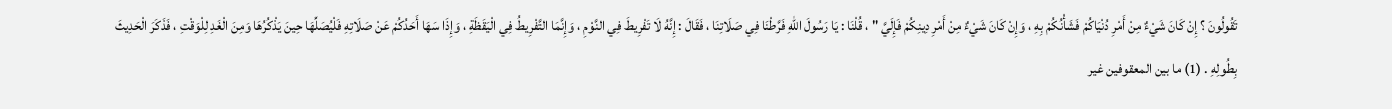تَقُولُونَ ؟ إِنْ كَانَ شَيْءٌ مِنْ أَمْرِ دُنْيَاكُمْ فَشَأْنُكُمْ بِهِ ، وَإِنْ كَانَ شَيْءٌ مِنْ أَمْرِ دِينِكُمْ فَإِلَيَّ " ، قُلْنَا : يَا رَسُولَ اللهِ فَرَّطْنَا فِي صَلَاتِنَا ، فَقَالَ : إِنَّهُ لَا تَفْرِيطَ فِي النَّوْمِ ، وَإِنَّمَا التَّفْرِيطُ فِي الْيَقَظَةِ ، وَإِذَا سَهَا أَحَدُكُمْ عَنْ صَلَاتِهِ فَلْيُصَلِّهَا حِينَ يَذْكُرُهَا وَمِنَ الْغَدِ لِلْوَقْتِ ، فَذَكَرَ الْحَدِيثَ بِطُولِهِ . (1) ما بين المعقوفين غير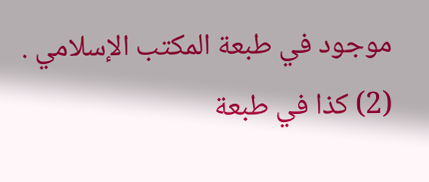موجود في طبعة المكتب الإسلامي . (2) كذا في طبعة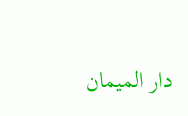دار الميمان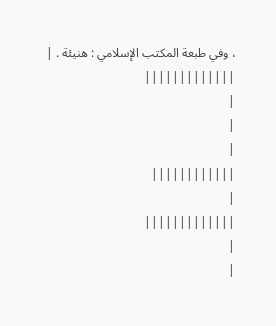، وفي طبعة المكتب الإسلامي : هنيئة . |
|||||||||||||
|
|
|
||||||||||||
|
|||||||||||||
|
|